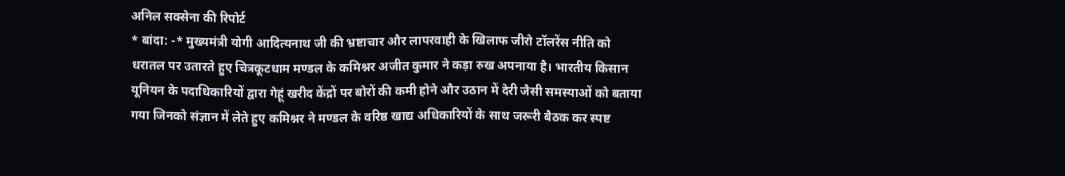अनिल सक्सेना की रिपोर्ट
* बांदा: -* मुख्यमंत्री योगी आदित्यनाथ जी की भ्रष्टाचार और लापरवाही के खिलाफ जीरो टॉलरेंस नीति को धरातल पर उतारते हुए चित्रकूटधाम मण्डल के कमिश्नर अजीत कुमार ने कड़ा रुख अपनाया है। भारतीय किसान यूनियन के पदाधिकारियों द्वारा गेहूं खरीद केंद्रों पर बोरों की कमी होने और उठान में देरी जैसी समस्याओं को बताया गया जिनको संज्ञान में लेते हुए कमिश्नर ने मण्डल के वरिष्ठ खाद्य अधिकारियों के साथ जरूरी बैठक कर स्पष्ट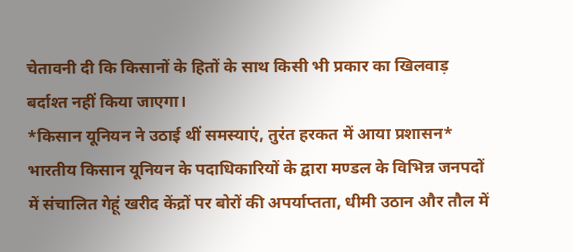चेतावनी दी कि किसानों के हितों के साथ किसी भी प्रकार का खिलवाड़ बर्दाश्त नहीं किया जाएगा।
*किसान यूनियन ने उठाई थीं समस्याएं, तुरंत हरकत में आया प्रशासन*
भारतीय किसान यूनियन के पदाधिकारियों के द्वारा मण्डल के विभिन्न जनपदों में संचालित गेहूं खरीद केंद्रों पर बोरों की अपर्याप्तता, धीमी उठान और तौल में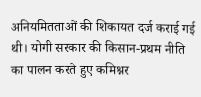अनियमितताओं की शिकायत दर्ज कराई गई थी। योगी सरकार की किसान-प्रथम नीति का पालन करते हुए कमिश्नर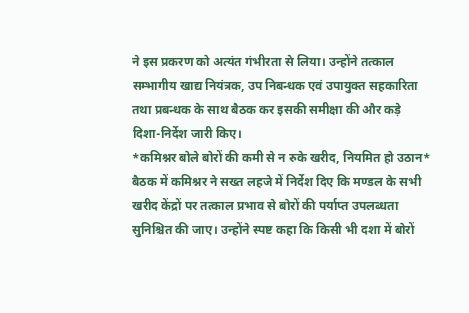ने इस प्रकरण को अत्यंत गंभीरता से लिया। उन्होंने तत्काल सम्भागीय खाद्य नियंत्रक, उप निबन्धक एवं उपायुक्त सहकारिता तथा प्रबन्धक के साथ बैठक कर इसकी समीक्षा की और कड़े दिशा-निर्देश जारी किए।
*कमिश्नर बोले बोरों की कमी से न रुके खरीद, नियमित हो उठान*
बैठक में कमिश्नर ने सख्त लहजे में निर्देश दिए कि मण्डल के सभी खरीद केंद्रों पर तत्काल प्रभाव से बोरों की पर्याप्त उपलब्धता सुनिश्चित की जाए। उन्होंने स्पष्ट कहा कि किसी भी दशा में बोरों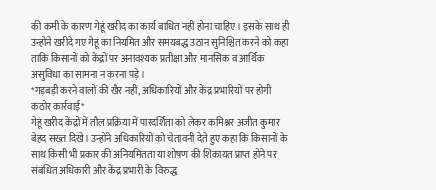की कमी के कारण गेहूं खरीद का कार्य बाधित नहीं होना चाहिए। इसके साथ ही उन्होंने खरीदे गए गेहूं का नियमित और समयबद्ध उठान सुनिश्चित करने को कहा ताकि किसानों को केंद्रों पर अनावश्यक प्रतीक्षा और मानसिक व आर्थिक असुविधा का सामना न करना पड़े।
*गड़बड़ी करने वालों की खैर नहीं, अधिकारियों और केंद्र प्रभारियों पर होगी कठोर कार्रवाई*
गेहूं खरीद केंद्रों में तौल प्रक्रिया में पारदर्शिता को लेकर कमिश्नर अजीत कुमार बेहद सख्त दिखे। उन्होंने अधिकारियों को चेतावनी देते हुए कहा कि किसानों के साथ किसी भी प्रकार की अनियमितता या शोषण की शिकायत प्राप्त होने पर संबंधित अधिकारी और केंद्र प्रभारी के विरुद्ध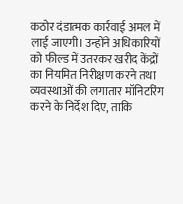कठोर दंडात्मक कार्रवाई अमल में लाई जाएगी। उन्होंने अधिकारियों को फील्ड में उतरकर खरीद केंद्रों का नियमित निरीक्षण करने तथा व्यवस्थाओं की लगातार मॉनिटरिंग करने के निर्देश दिए, ताकि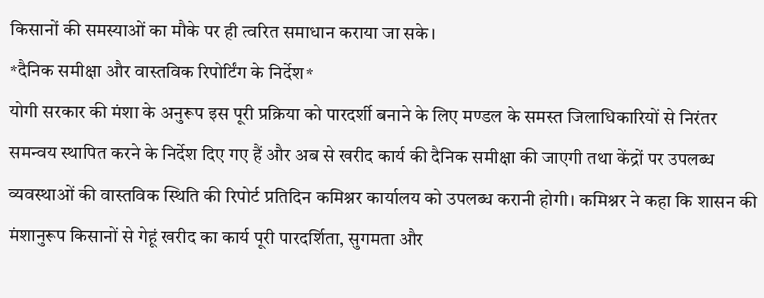किसानों की समस्याओं का मौके पर ही त्वरित समाधान कराया जा सके।
*दैनिक समीक्षा और वास्तविक रिपोर्टिंग के निर्देश*
योगी सरकार की मंशा के अनुरूप इस पूरी प्रक्रिया को पारदर्शी बनाने के लिए मण्डल के समस्त जिलाधिकारियों से निरंतर समन्वय स्थापित करने के निर्देश दिए गए हैं और अब से खरीद कार्य की दैनिक समीक्षा की जाएगी तथा केंद्रों पर उपलब्ध व्यवस्थाओं की वास्तविक स्थिति की रिपोर्ट प्रतिदिन कमिश्नर कार्यालय को उपलब्ध करानी होगी। कमिश्नर ने कहा कि शासन की मंशानुरूप किसानों से गेहूं खरीद का कार्य पूरी पारदर्शिता, सुगमता और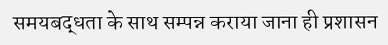समयबद्धता के साथ सम्पन्न कराया जाना ही प्रशासन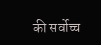की सर्वोच्च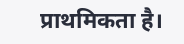प्राथमिकता है।